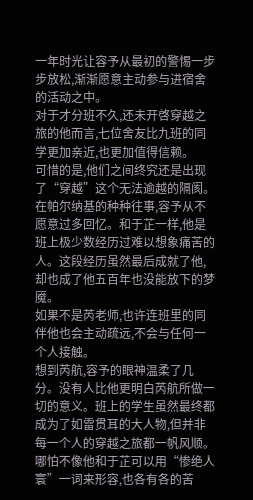一年时光让容予从最初的警惕一步步放松,渐渐愿意主动参与进宿舍的活动之中。
对于才分班不久,还未开啓穿越之旅的他而言,七位舍友比九班的同学更加亲近,也更加值得信赖。
可惜的是,他们之间终究还是出现了“穿越”这个无法逾越的隔阂。
在帕尔纳基的种种往事,容予从不愿意过多回忆。和于芷一样,他是班上极少数经历过难以想象痛苦的人。这段经历虽然最后成就了他,却也成了他五百年也没能放下的梦魇。
如果不是芮老师,也许连班里的同伴他也会主动疏远,不会与任何一个人接触。
想到芮航,容予的眼神温柔了几分。没有人比他更明白芮航所做一切的意义。班上的学生虽然最终都成为了如雷贯耳的大人物,但并非每一个人的穿越之旅都一帆风顺。哪怕不像他和于芷可以用“惨绝人寰”一词来形容,也各有各的苦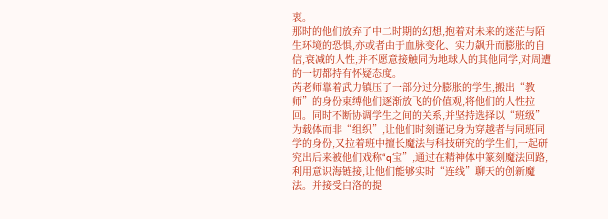衷。
那时的他们放弃了中二时期的幻想,抱着对未来的迷茫与陌生环境的恐惧,亦或者由于血脉变化、实力飙升而膨胀的自信,衰减的人性,并不愿意接触同为地球人的其他同学,对周遭的一切都持有怀疑态度。
芮老师靠着武力镇压了一部分过分膨胀的学生,搬出“教师”的身份束缚他们逐渐放飞的价值观,将他们的人性拉回。同时不断协调学生之间的关系,并坚持选择以“班级”为载体而非“组织”,让他们时刻谨记身为穿越者与同班同学的身份,又拉着班中擅长魔法与科技研究的学生们,一起研究出后来被他们戏称“q宝”,通过在精神体中篆刻魔法回路,利用意识海链接,让他们能够实时“连线”聊天的创新魔法。并接受白洛的提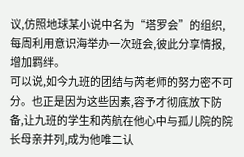议,仿照地球某小说中名为“塔罗会”的组织,每周利用意识海举办一次班会,彼此分享情报,增加羁绊。
可以说,如今九班的团结与芮老师的努力密不可分。也正是因为这些因素,容予才彻底放下防备,让九班的学生和芮航在他心中与孤儿院的院长母亲并列,成为他唯二认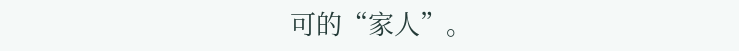可的“家人”。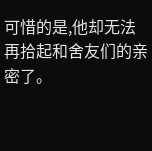可惜的是,他却无法再拾起和舍友们的亲密了。